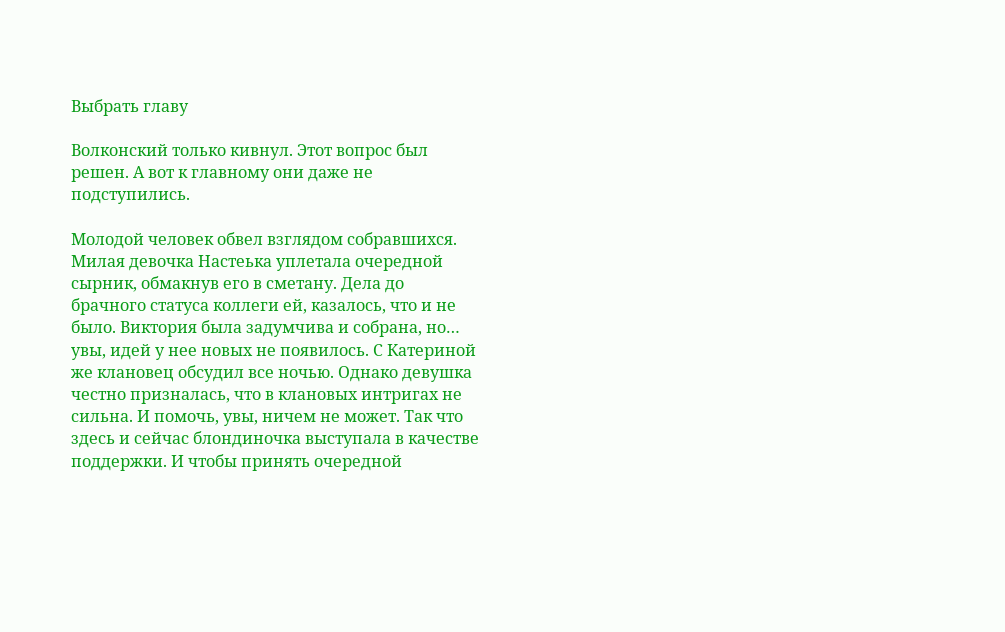Выбрать главу

Волконский только кивнул. Этот вопрос был решен. А вот к главному они даже не подступились.

Молодой человек обвел взглядом собравшихся. Милая девочка Настеька уплетала очередной сырник, обмакнув его в сметану. Дела до брачного статуса коллеги ей, казалось, что и не было. Виктория была задумчива и собрана, но… увы, идей у нее новых не появилось. С Катериной же клановец обсудил все ночью. Однако девушка честно призналась, что в клановых интригах не сильна. И помочь, увы, ничем не может. Так что здесь и сейчас блондиночка выступала в качестве поддержки. И чтобы принять очередной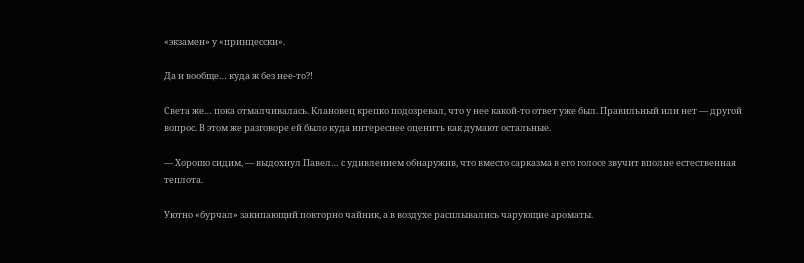«экзамен» у «принцесски».

Да и вообще… куда ж без нее-то⁈

Света же… пока отмалчивалась. Клановец крепко подозревал, что у нее какой-то ответ уже был. Правильный или нет — другой вопрос. В этом же разговоре ей было куда интереснее оценить как думают остальные.

— Хорошо сидим, — выдохнул Павел… с удивлением обнаружив, что вместо сарказма в его голосе звучит вполне естественная теплота.

Уютно «бурчал» закипающий повторно чайник, а в воздухе расплывались чарующие ароматы.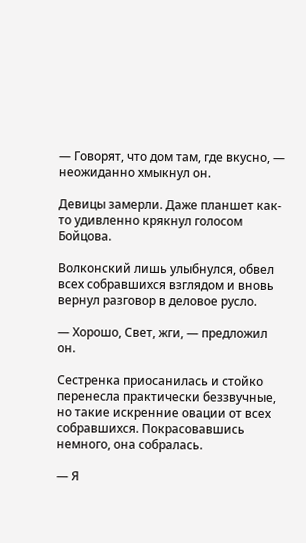— Говорят, что дом там, где вкусно, — неожиданно хмыкнул он.

Девицы замерли. Даже планшет как-то удивленно крякнул голосом Бойцова.

Волконский лишь улыбнулся, обвел всех собравшихся взглядом и вновь вернул разговор в деловое русло.

— Хорошо, Свет, жги, — предложил он.

Сестренка приосанилась и стойко перенесла практически беззвучные, но такие искренние овации от всех собравшихся. Покрасовавшись немного, она собралась.

— Я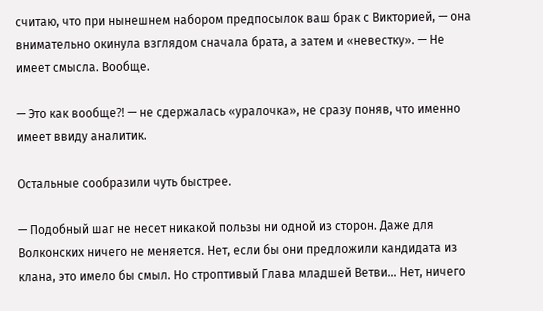считаю, что при нынешнем набором предпосылок ваш брак с Викторией, — она внимательно окинула взглядом сначала брата, а затем и «невестку». — Не имеет смысла. Вообще.

— Это как вообще⁈ — не сдержалась «уралочка», не сразу поняв, что именно имеет ввиду аналитик.

Остальные сообразили чуть быстрее.

— Подобный шаг не несет никакой пользы ни одной из сторон. Даже для Волконских ничего не меняется. Нет, если бы они предложили кандидата из клана, это имело бы смыл. Но строптивый Глава младшей Ветви… Нет, ничего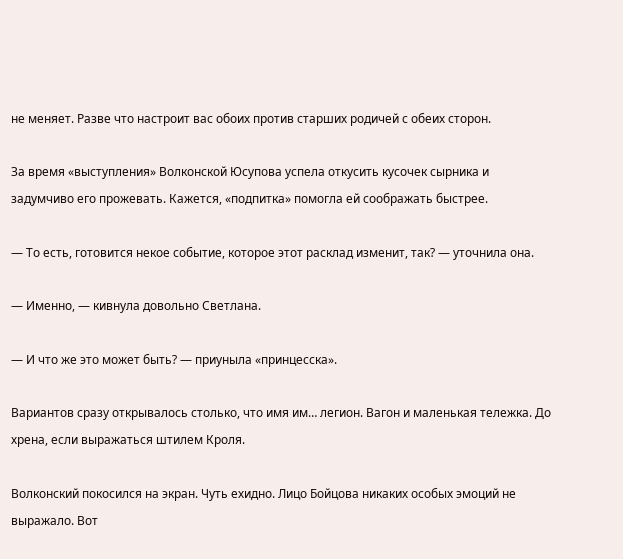не меняет. Разве что настроит вас обоих против старших родичей с обеих сторон.

За время «выступления» Волконской Юсупова успела откусить кусочек сырника и задумчиво его прожевать. Кажется, «подпитка» помогла ей соображать быстрее.

— То есть, готовится некое событие, которое этот расклад изменит, так? — уточнила она.

— Именно, — кивнула довольно Светлана.

— И что же это может быть? — приуныла «принцесска».

Вариантов сразу открывалось столько, что имя им… легион. Вагон и маленькая тележка. До хрена, если выражаться штилем Кроля.

Волконский покосился на экран. Чуть ехидно. Лицо Бойцова никаких особых эмоций не выражало. Вот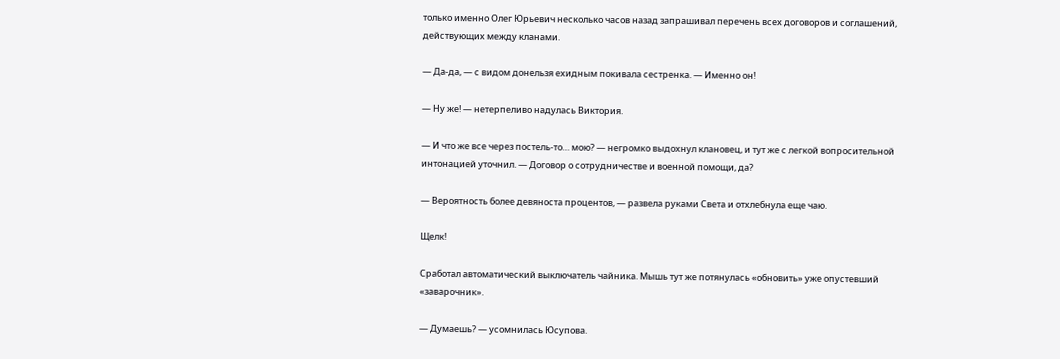только именно Олег Юрьевич несколько часов назад запрашивал перечень всех договоров и соглашений, действующих между кланами.

— Да-да, — с видом донельзя ехидным покивала сестренка. — Именно он!

— Ну же! — нетерпеливо надулась Виктория.

— И что же все через постель-то… мою? — негромко выдохнул клановец, и тут же с легкой вопросительной интонацией уточнил. — Договор о сотрудничестве и военной помощи, да?

— Вероятность более девяноста процентов, — развела руками Света и отхлебнула еще чаю.

Щелк!

Сработал автоматический выключатель чайника. Мышь тут же потянулась «обновить» уже опустевший «заварочник».

— Думаешь? — усомнилась Юсупова.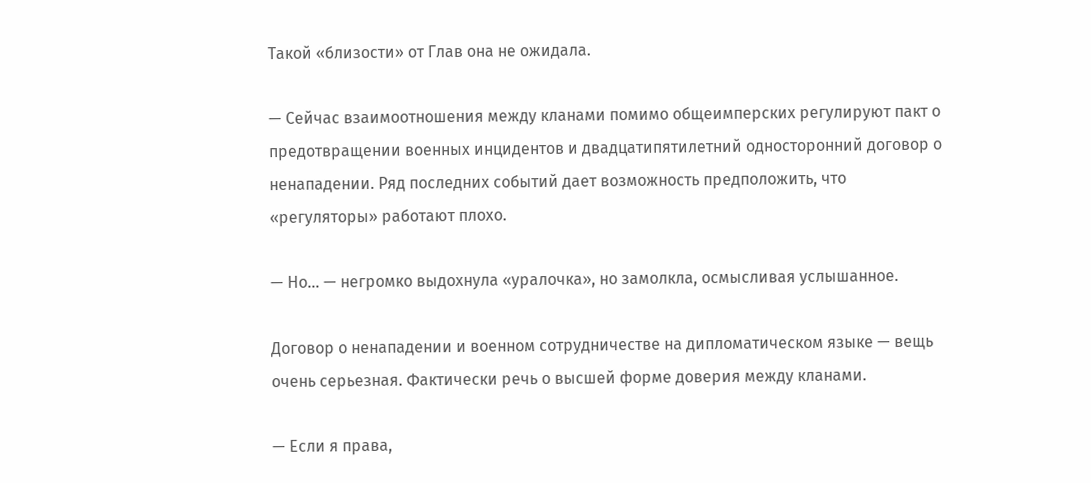Такой «близости» от Глав она не ожидала.

— Сейчас взаимоотношения между кланами помимо общеимперских регулируют пакт о предотвращении военных инцидентов и двадцатипятилетний односторонний договор о ненападении. Ряд последних событий дает возможность предположить, что «регуляторы» работают плохо.

— Но… — негромко выдохнула «уралочка», но замолкла, осмысливая услышанное.

Договор о ненападении и военном сотрудничестве на дипломатическом языке — вещь очень серьезная. Фактически речь о высшей форме доверия между кланами.

— Если я права,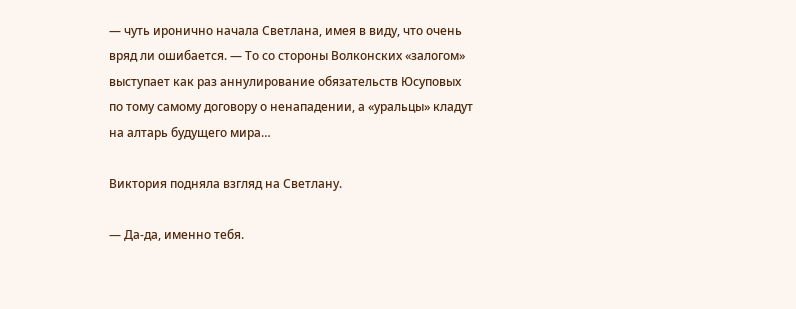— чуть иронично начала Светлана, имея в виду, что очень вряд ли ошибается. — То со стороны Волконских «залогом» выступает как раз аннулирование обязательств Юсуповых по тому самому договору о ненападении, а «уральцы» кладут на алтарь будущего мира…

Виктория подняла взгляд на Светлану.

— Да-да, именно тебя.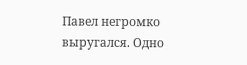Павел негромко выругался. Одно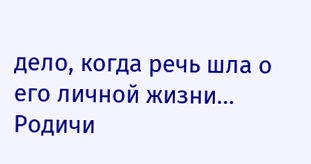дело, когда речь шла о его личной жизни… Родичи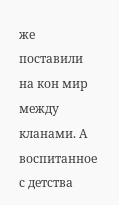же поставили на кон мир между кланами. А воспитанное с детства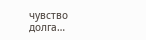чувство долга…